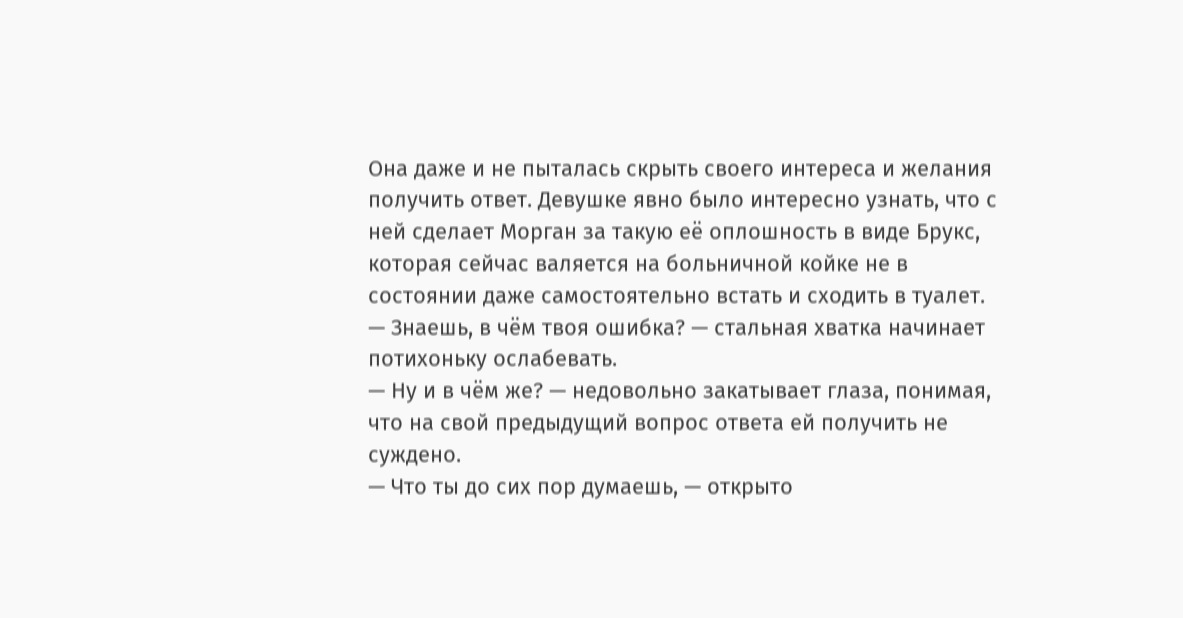Она даже и не пыталась скрыть своего интереса и желания получить ответ. Девушке явно было интересно узнать, что с ней сделает Морган за такую её оплошность в виде Брукс, которая сейчас валяется на больничной койке не в состоянии даже самостоятельно встать и сходить в туалет.
— Знаешь, в чём твоя ошибка? — стальная хватка начинает потихоньку ослабевать.
— Ну и в чём же? — недовольно закатывает глаза, понимая, что на свой предыдущий вопрос ответа ей получить не суждено.
— Что ты до сих пор думаешь, — открыто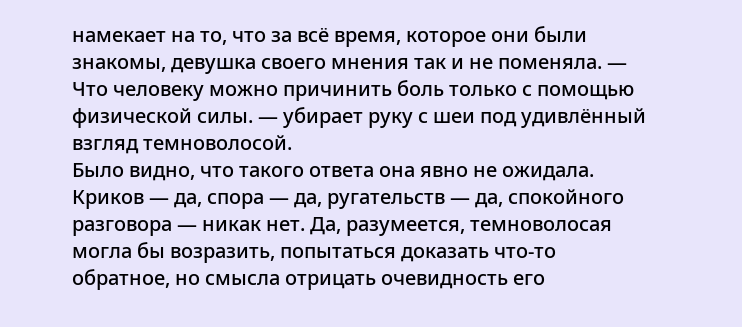намекает на то, что за всё время, которое они были знакомы, девушка своего мнения так и не поменяла. — Что человеку можно причинить боль только с помощью физической силы. — убирает руку с шеи под удивлённый взгляд темноволосой.
Было видно, что такого ответа она явно не ожидала. Криков — да, спора — да, ругательств — да, спокойного разговора — никак нет. Да, разумеется, темноволосая могла бы возразить, попытаться доказать что-то обратное, но смысла отрицать очевидность его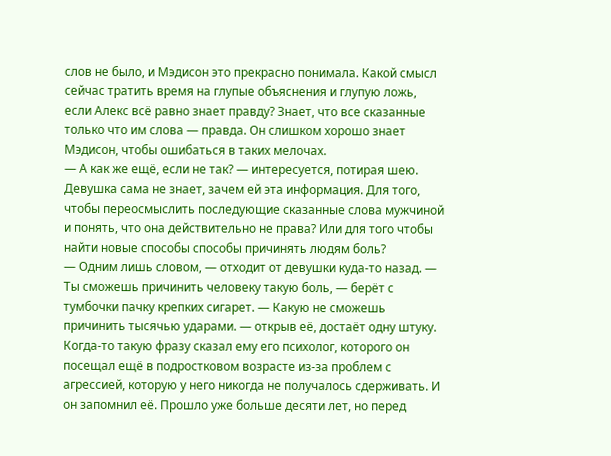слов не было, и Мэдисон это прекрасно понимала. Какой смысл сейчас тратить время на глупые объяснения и глупую ложь, если Алекс всё равно знает правду? Знает, что все сказанные только что им слова — правда. Он слишком хорошо знает Мэдисон, чтобы ошибаться в таких мелочах.
— А как же ещё, если не так? — интересуется, потирая шею.
Девушка сама не знает, зачем ей эта информация. Для того, чтобы переосмыслить последующие сказанные слова мужчиной и понять, что она действительно не права? Или для того чтобы найти новые способы способы причинять людям боль?
— Одним лишь словом, — отходит от девушки куда-то назад. — Ты сможешь причинить человеку такую боль, — берёт с тумбочки пачку крепких сигарет. — Какую не сможешь причинить тысячью ударами. — открыв её, достаёт одну штуку.
Когда-то такую фразу сказал ему его психолог, которого он посещал ещё в подростковом возрасте из-за проблем с агрессией, которую у него никогда не получалось сдерживать. И он запомнил её. Прошло уже больше десяти лет, но перед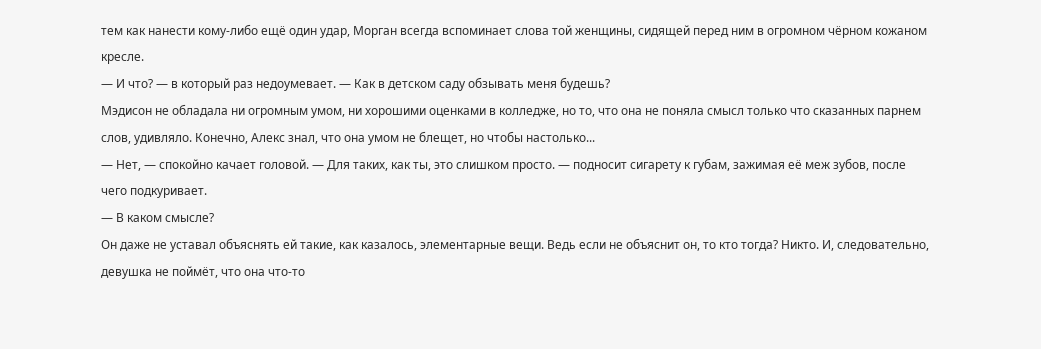тем как нанести кому-либо ещё один удар, Морган всегда вспоминает слова той женщины, сидящей перед ним в огромном чёрном кожаном кресле.
— И что? — в который раз недоумевает. — Как в детском саду обзывать меня будешь?
Мэдисон не обладала ни огромным умом, ни хорошими оценками в колледже, но то, что она не поняла смысл только что сказанных парнем слов, удивляло. Конечно, Алекс знал, что она умом не блещет, но чтобы настолько...
— Нет, — спокойно качает головой. — Для таких, как ты, это слишком просто. — подносит сигарету к губам, зажимая её меж зубов, после чего подкуривает.
— В каком смысле?
Он даже не уставал объяснять ей такие, как казалось, элементарные вещи. Ведь если не объяснит он, то кто тогда? Никто. И, следовательно, девушка не поймёт, что она что-то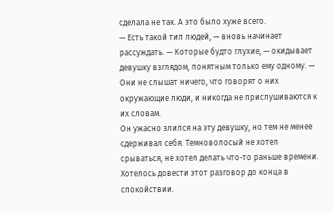сделала не так. А это было хуже всего.
— Есть такой тип людей, — вновь начинает рассуждать. — Которые будто глухие, — окидывает девушку взглядом, понятным только ему одному. — Они не слышат ничего, что говорят о них окружающие люди, и никогда не прислушиваются к их словам.
Он ужасно злился на эту девушку, но тем не менее сдерживал себя. Темноволосый не хотел срываться, не хотел делать что-то раньше времени. Хотелось довести этот разговор до конца в спокойствии.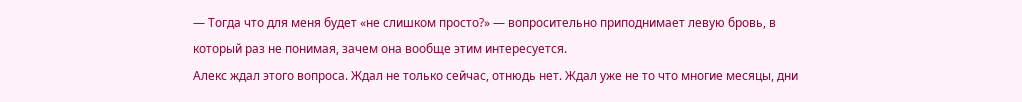— Тогда что для меня будет «не слишком просто?» — вопросительно приподнимает левую бровь, в который раз не понимая, зачем она вообще этим интересуется.
Алекс ждал этого вопроса. Ждал не только сейчас, отнюдь нет. Ждал уже не то что многие месяцы, дни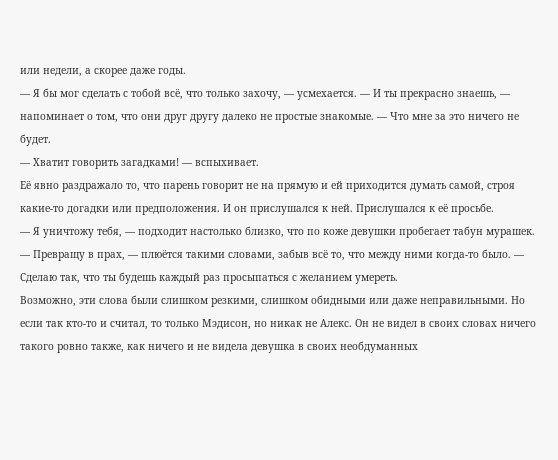или недели, а скорее даже годы.
— Я бы мог сделать с тобой всё, что только захочу, — усмехается. — И ты прекрасно знаешь, — напоминает о том, что они друг другу далеко не простые знакомые. — Что мне за это ничего не будет.
— Хватит говорить загадками! — вспыхивает.
Её явно раздражало то, что парень говорит не на прямую и ей приходится думать самой, строя какие-то догадки или предположения. И он прислушался к ней. Прислушался к её просьбе.
— Я уничтожу тебя, — подходит настолько близко, что по коже девушки пробегает табун мурашек. — Превращу в прах, — плюётся такими словами, забыв всё то, что между ними когда-то было. — Сделаю так, что ты будешь каждый раз просыпаться с желанием умереть.
Возможно, эти слова были слишком резкими, слишком обидными или даже неправильными. Но если так кто-то и считал, то только Мэдисон, но никак не Алекс. Он не видел в своих словах ничего такого ровно также, как ничего и не видела девушка в своих необдуманных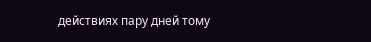действиях пару дней тому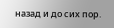назад и до сих пор.